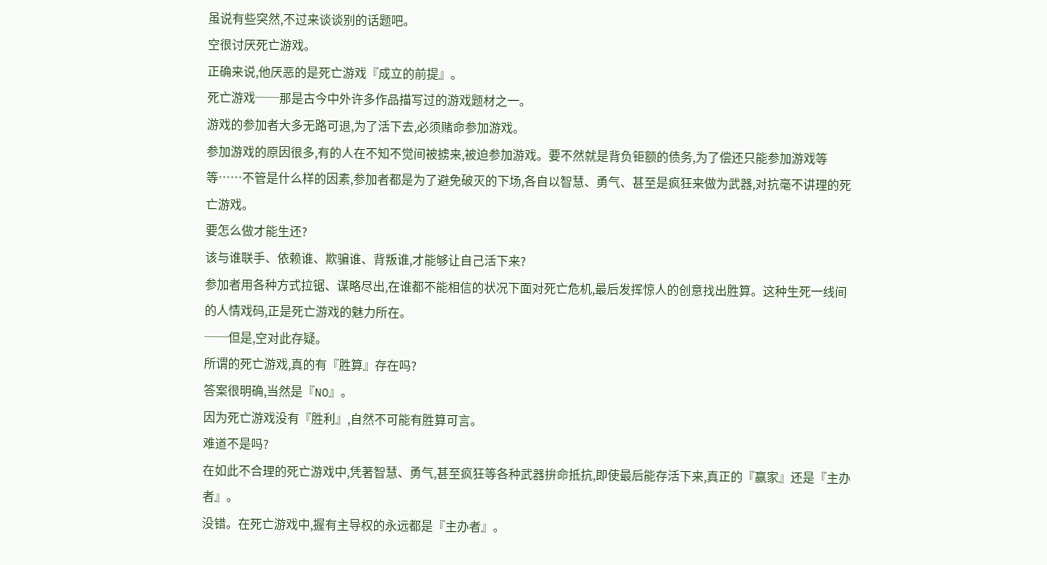虽说有些突然,不过来谈谈别的话题吧。
空很讨厌死亡游戏。
正确来说,他厌恶的是死亡游戏『成立的前提』。
死亡游戏──那是古今中外许多作品描写过的游戏题材之一。
游戏的参加者大多无路可退,为了活下去,必须赌命参加游戏。
参加游戏的原因很多,有的人在不知不觉间被掳来,被迫参加游戏。要不然就是背负钜额的债务,为了偿还只能参加游戏等等……不管是什么样的因素,参加者都是为了避免破灭的下场,各自以智慧、勇气、甚至是疯狂来做为武器,对抗毫不讲理的死亡游戏。
要怎么做才能生还?
该与谁联手、依赖谁、欺骗谁、背叛谁,才能够让自己活下来?
参加者用各种方式拉锯、谋略尽出,在谁都不能相信的状况下面对死亡危机,最后发挥惊人的创意找出胜算。这种生死一线间的人情戏码,正是死亡游戏的魅力所在。
──但是,空对此存疑。
所谓的死亡游戏,真的有『胜算』存在吗?
答案很明确,当然是『NO』。
因为死亡游戏没有『胜利』,自然不可能有胜算可言。
难道不是吗?
在如此不合理的死亡游戏中,凭著智慧、勇气,甚至疯狂等各种武器拚命抵抗,即使最后能存活下来,真正的『赢家』还是『主办者』。
没错。在死亡游戏中,握有主导权的永远都是『主办者』。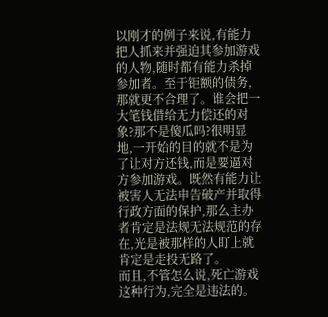以刚才的例子来说,有能力把人抓来并强迫其参加游戏的人物,随时都有能力杀掉参加者。至于钜额的债务,那就更不合理了。谁会把一大笔钱借给无力偿还的对象?那不是傻瓜吗?很明显地,一开始的目的就不是为了让对方还钱,而是要逼对方参加游戏。既然有能力让被害人无法申告破产并取得行政方面的保护,那么主办者肯定是法规无法规范的存在,光是被那样的人盯上就肯定是走投无路了。
而且,不管怎么说,死亡游戏这种行为,完全是违法的。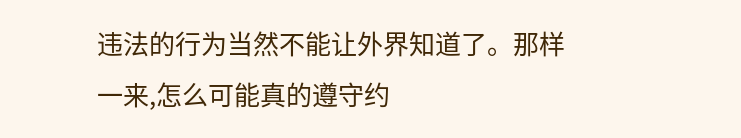违法的行为当然不能让外界知道了。那样一来,怎么可能真的遵守约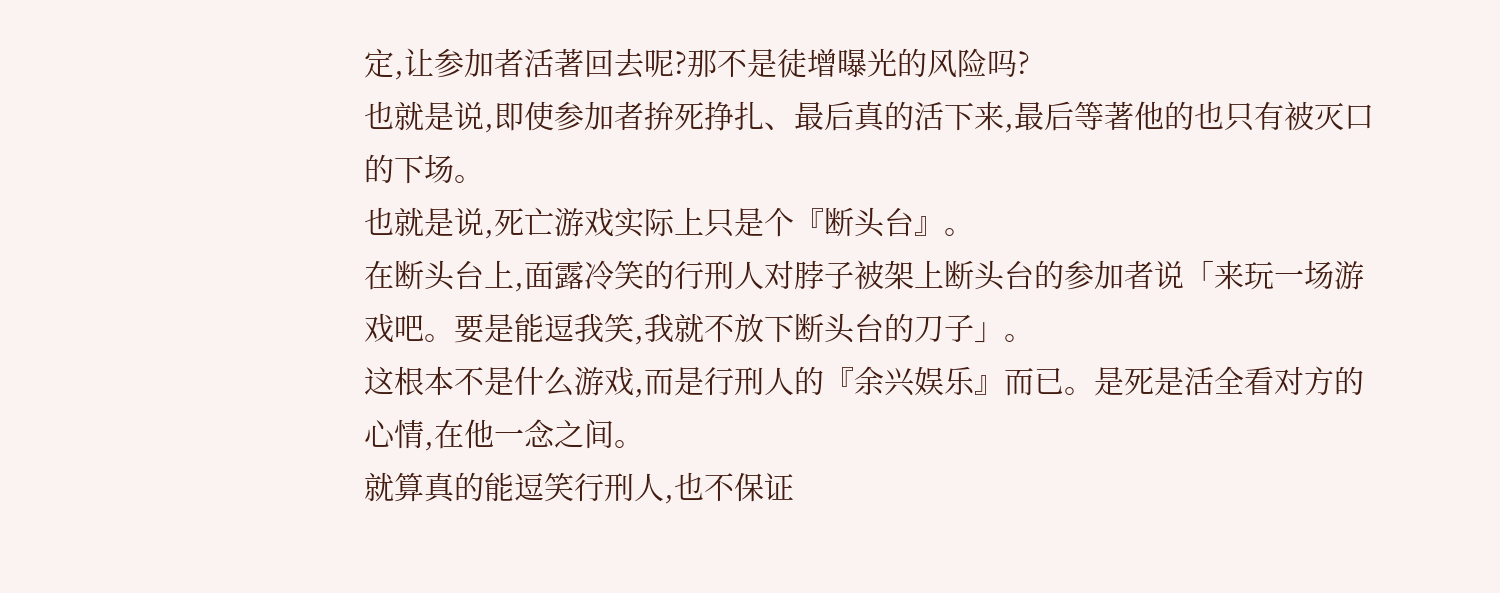定,让参加者活著回去呢?那不是徒增曝光的风险吗?
也就是说,即使参加者拚死挣扎、最后真的活下来,最后等著他的也只有被灭口的下场。
也就是说,死亡游戏实际上只是个『断头台』。
在断头台上,面露冷笑的行刑人对脖子被架上断头台的参加者说「来玩一场游戏吧。要是能逗我笑,我就不放下断头台的刀子」。
这根本不是什么游戏,而是行刑人的『余兴娱乐』而已。是死是活全看对方的心情,在他一念之间。
就算真的能逗笑行刑人,也不保证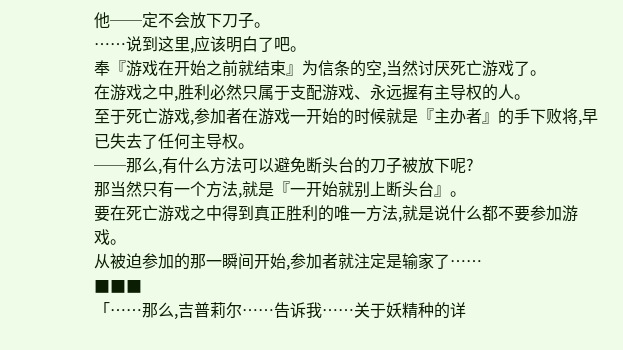他──定不会放下刀子。
……说到这里,应该明白了吧。
奉『游戏在开始之前就结束』为信条的空,当然讨厌死亡游戏了。
在游戏之中,胜利必然只属于支配游戏、永远握有主导权的人。
至于死亡游戏,参加者在游戏一开始的时候就是『主办者』的手下败将,早已失去了任何主导权。
──那么,有什么方法可以避免断头台的刀子被放下呢?
那当然只有一个方法,就是『一开始就别上断头台』。
要在死亡游戏之中得到真正胜利的唯一方法,就是说什么都不要参加游戏。
从被迫参加的那一瞬间开始,参加者就注定是输家了……
■■■
「……那么,吉普莉尔……告诉我……关于妖精种的详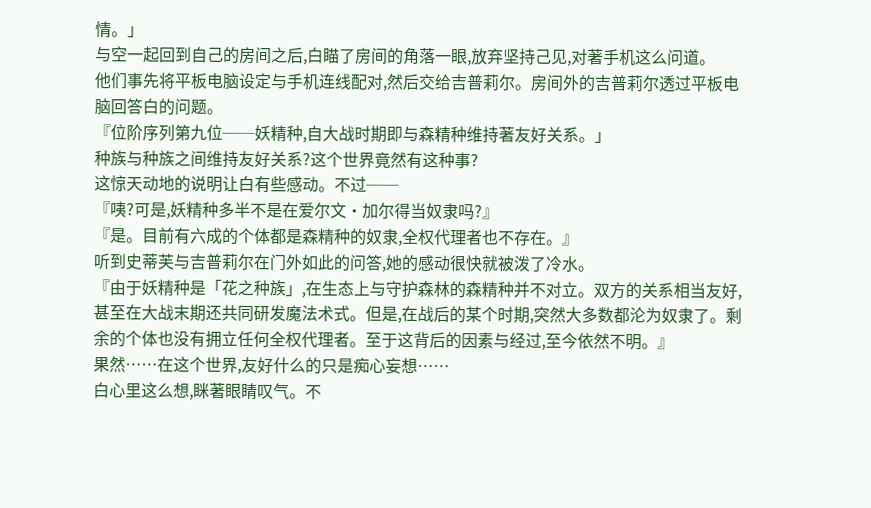情。」
与空一起回到自己的房间之后,白瞄了房间的角落一眼,放弃坚持己见,对著手机这么问道。
他们事先将平板电脑设定与手机连线配对,然后交给吉普莉尔。房间外的吉普莉尔透过平板电脑回答白的问题。
『位阶序列第九位──妖精种,自大战时期即与森精种维持著友好关系。」
种族与种族之间维持友好关系?这个世界竟然有这种事?
这惊天动地的说明让白有些感动。不过──
『咦?可是,妖精种多半不是在爱尔文·加尔得当奴隶吗?』
『是。目前有六成的个体都是森精种的奴隶,全权代理者也不存在。』
听到史蒂芙与吉普莉尔在门外如此的问答,她的感动很快就被泼了冷水。
『由于妖精种是「花之种族」,在生态上与守护森林的森精种并不对立。双方的关系相当友好,甚至在大战末期还共同研发魔法术式。但是,在战后的某个时期,突然大多数都沦为奴隶了。剩余的个体也没有拥立任何全权代理者。至于这背后的因素与经过,至今依然不明。』
果然……在这个世界,友好什么的只是痴心妄想……
白心里这么想,眯著眼睛叹气。不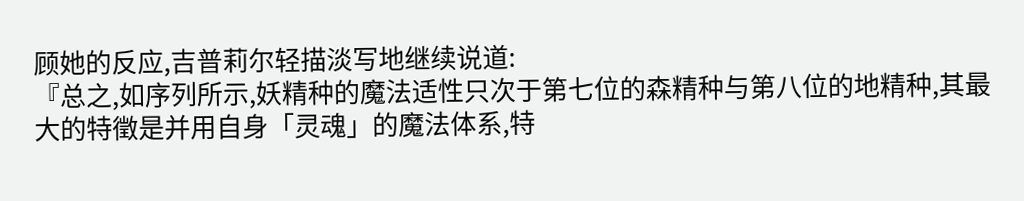顾她的反应,吉普莉尔轻描淡写地继续说道:
『总之,如序列所示,妖精种的魔法适性只次于第七位的森精种与第八位的地精种,其最大的特徵是并用自身「灵魂」的魔法体系,特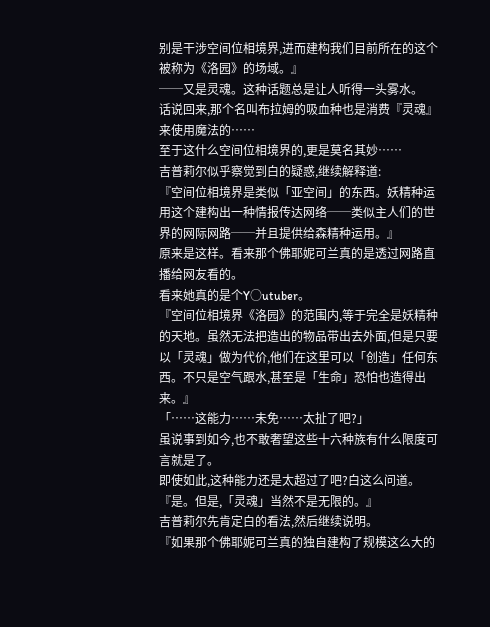别是干涉空间位相境界,进而建构我们目前所在的这个被称为《洛园》的场域。』
──又是灵魂。这种话题总是让人听得一头雾水。
话说回来,那个名叫布拉姆的吸血种也是消费『灵魂』来使用魔法的……
至于这什么空间位相境界的,更是莫名其妙……
吉普莉尔似乎察觉到白的疑惑,继续解释道:
『空间位相境界是类似「亚空间」的东西。妖精种运用这个建构出一种情报传达网络──类似主人们的世界的网际网路──并且提供给森精种运用。』
原来是这样。看来那个佛耶妮可兰真的是透过网路直播给网友看的。
看来她真的是个Y○utuber。
『空间位相境界《洛园》的范围内,等于完全是妖精种的天地。虽然无法把造出的物品带出去外面,但是只要以「灵魂」做为代价,他们在这里可以「创造」任何东西。不只是空气跟水,甚至是「生命」恐怕也造得出来。』
「……这能力……未免……太扯了吧?」
虽说事到如今,也不敢奢望这些十六种族有什么限度可言就是了。
即使如此,这种能力还是太超过了吧?白这么问道。
『是。但是,「灵魂」当然不是无限的。』
吉普莉尔先肯定白的看法,然后继续说明。
『如果那个佛耶妮可兰真的独自建构了规模这么大的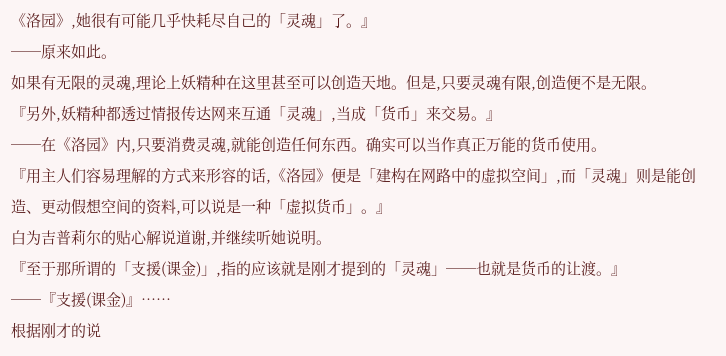《洛园》,她很有可能几乎快耗尽自己的「灵魂」了。』
──原来如此。
如果有无限的灵魂,理论上妖精种在这里甚至可以创造天地。但是,只要灵魂有限,创造便不是无限。
『另外,妖精种都透过情报传达网来互通「灵魂」,当成「货币」来交易。』
──在《洛园》内,只要消费灵魂,就能创造任何东西。确实可以当作真正万能的货币使用。
『用主人们容易理解的方式来形容的话,《洛园》便是「建构在网路中的虚拟空间」,而「灵魂」则是能创造、更动假想空间的资料,可以说是一种「虚拟货币」。』
白为吉普莉尔的贴心解说道谢,并继续听她说明。
『至于那所谓的「支援(课金)」,指的应该就是刚才提到的「灵魂」──也就是货币的让渡。』
──『支援(课金)』……
根据刚才的说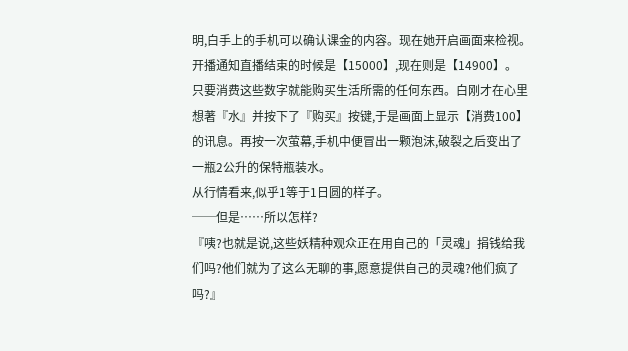明,白手上的手机可以确认课金的内容。现在她开启画面来检视。
开播通知直播结束的时候是【15000】,现在则是【14900】。
只要消费这些数字就能购买生活所需的任何东西。白刚才在心里想著『水』并按下了『购买』按键,于是画面上显示【消费100】的讯息。再按一次萤幕,手机中便冒出一颗泡沫,破裂之后变出了一瓶2公升的保特瓶装水。
从行情看来,似乎1等于1日圆的样子。
──但是……所以怎样?
『咦?也就是说,这些妖精种观众正在用自己的「灵魂」捐钱给我们吗?他们就为了这么无聊的事,愿意提供自己的灵魂?他们疯了吗?』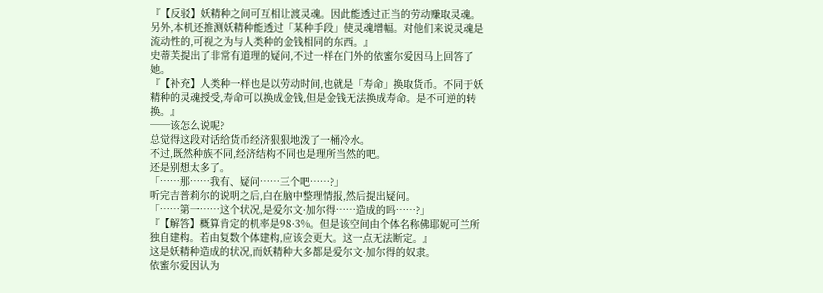『【反驳】妖精种之间可互相让渡灵魂。因此能透过正当的劳动赚取灵魂。另外,本机还推测妖精种能透过「某种手段」使灵魂增幅。对他们来说灵魂是流动性的,可视之为与人类种的金钱相同的东西。』
史蒂芙提出了非常有道理的疑问,不过一样在门外的依蜜尔爱因马上回答了她。
『【补充】人类种一样也是以劳动时间,也就是「寿命」换取货币。不同于妖精种的灵魂授受,寿命可以换成金钱,但是金钱无法换成寿命。是不可逆的转换。』
──该怎么说呢?
总觉得这段对话给货币经济狠狠地泼了一桶冷水。
不过,既然种族不同,经济结构不同也是理所当然的吧。
还是别想太多了。
「……那……我有、疑问……三个吧……?」
听完吉普莉尔的说明之后,白在脑中整理情报,然后提出疑问。
「……第一……这个状况,是爱尔文·加尔得……造成的吗……?」
『【解答】概算肯定的机率是98·3%。但是该空间由个体名称佛耶妮可兰所独自建构。若由复数个体建构,应该会更大。这一点无法断定。』
这是妖精种造成的状况,而妖精种大多都是爱尔文·加尔得的奴隶。
依蜜尔爱因认为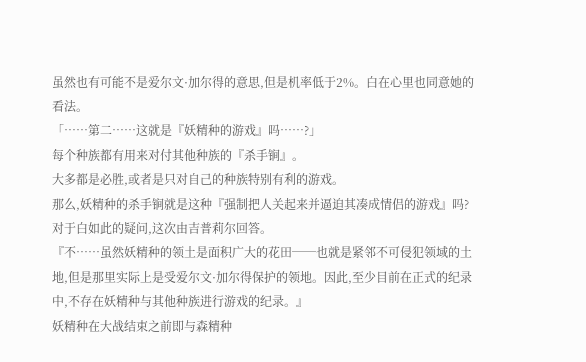虽然也有可能不是爱尔文·加尔得的意思,但是机率低于2%。白在心里也同意她的看法。
「……第二……这就是『妖精种的游戏』吗……?」
每个种族都有用来对付其他种族的『杀手锏』。
大多都是必胜,或者是只对自己的种族特别有利的游戏。
那么,妖精种的杀手锏就是这种『强制把人关起来并逼迫其凑成情侣的游戏』吗?
对于白如此的疑问,这次由吉普莉尔回答。
『不……虽然妖精种的领土是面积广大的花田──也就是紧邻不可侵犯领域的土地,但是那里实际上是受爱尔文·加尔得保护的领地。因此,至少目前在正式的纪录中,不存在妖精种与其他种族进行游戏的纪录。』
妖精种在大战结束之前即与森精种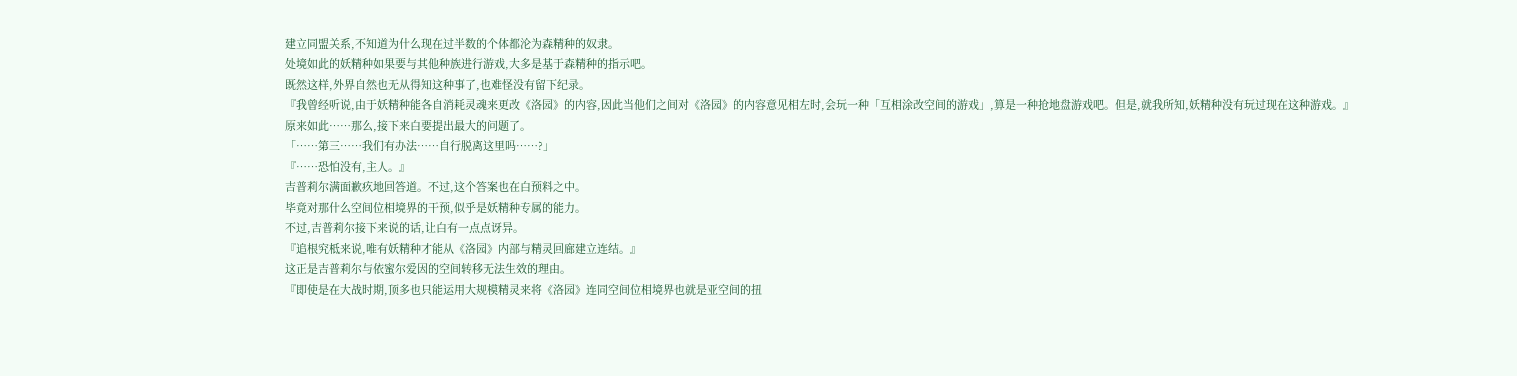建立同盟关系,不知道为什么现在过半数的个体都沦为森精种的奴隶。
处境如此的妖精种如果要与其他种族进行游戏,大多是基于森精种的指示吧。
既然这样,外界自然也无从得知这种事了,也难怪没有留下纪录。
『我曾经听说,由于妖精种能各自消耗灵魂来更改《洛园》的内容,因此当他们之间对《洛园》的内容意见相左时,会玩一种「互相涂改空间的游戏」,算是一种抢地盘游戏吧。但是,就我所知,妖精种没有玩过现在这种游戏。』
原来如此……那么,接下来白要提出最大的问题了。
「……第三……我们有办法……自行脱离这里吗……?」
『……恐怕没有,主人。』
吉普莉尔满面歉疚地回答道。不过,这个答案也在白预料之中。
毕竟对那什么空间位相境界的干预,似乎是妖精种专属的能力。
不过,吉普莉尔接下来说的话,让白有一点点讶异。
『追根究柢来说,唯有妖精种才能从《洛园》内部与精灵回廊建立连结。』
这正是吉普莉尔与依蜜尔爱因的空间转移无法生效的理由。
『即使是在大战时期,顶多也只能运用大规模精灵来将《洛园》连同空间位相境界也就是亚空间的扭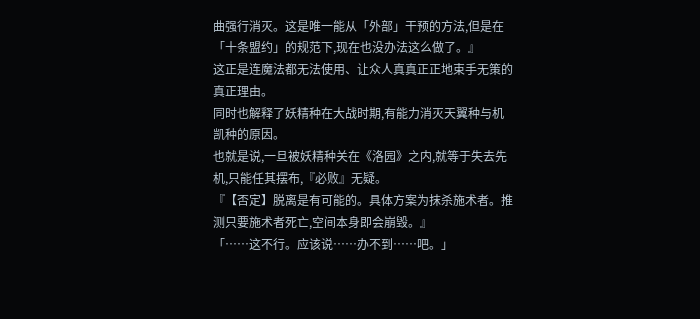曲强行消灭。这是唯一能从「外部」干预的方法,但是在「十条盟约」的规范下,现在也没办法这么做了。』
这正是连魔法都无法使用、让众人真真正正地束手无策的真正理由。
同时也解释了妖精种在大战时期,有能力消灭天翼种与机凯种的原因。
也就是说,一旦被妖精种关在《洛园》之内,就等于失去先机,只能任其摆布,『必败』无疑。
『【否定】脱离是有可能的。具体方案为抹杀施术者。推测只要施术者死亡,空间本身即会崩毁。』
「……这不行。应该说……办不到……吧。」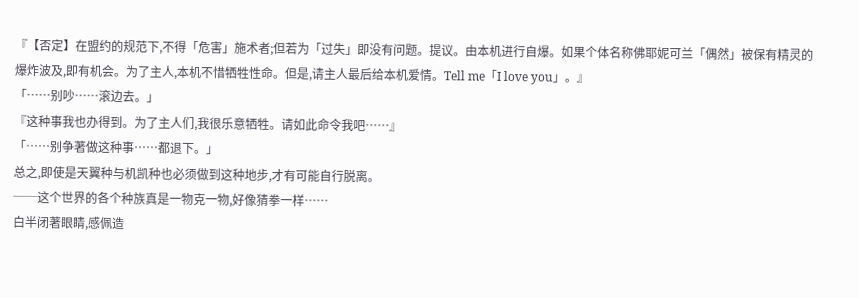『【否定】在盟约的规范下,不得「危害」施术者;但若为「过失」即没有问题。提议。由本机进行自爆。如果个体名称佛耶妮可兰「偶然」被保有精灵的爆炸波及,即有机会。为了主人,本机不惜牺牲性命。但是,请主人最后给本机爱情。Tell me「I love you」。』
「……别吵……滚边去。」
『这种事我也办得到。为了主人们,我很乐意牺牲。请如此命令我吧……』
「……别争著做这种事……都退下。」
总之,即使是天翼种与机凯种也必须做到这种地步,才有可能自行脱离。
──这个世界的各个种族真是一物克一物,好像猜拳一样……
白半闭著眼睛,感佩造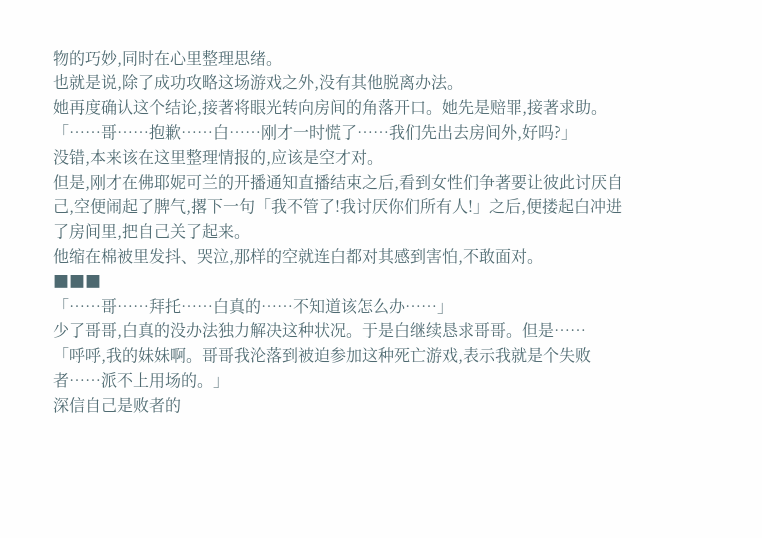物的巧妙,同时在心里整理思绪。
也就是说,除了成功攻略这场游戏之外,没有其他脱离办法。
她再度确认这个结论,接著将眼光转向房间的角落开口。她先是赔罪,接著求助。
「……哥……抱歉……白……刚才一时慌了……我们先出去房间外,好吗?」
没错,本来该在这里整理情报的,应该是空才对。
但是,刚才在佛耶妮可兰的开播通知直播结束之后,看到女性们争著要让彼此讨厌自己,空便闹起了脾气,撂下一句「我不管了!我讨厌你们所有人!」之后,便搂起白冲进了房间里,把自己关了起来。
他缩在棉被里发抖、哭泣,那样的空就连白都对其感到害怕,不敢面对。
■■■
「……哥……拜托……白真的……不知道该怎么办……」
少了哥哥,白真的没办法独力解决这种状况。于是白继续恳求哥哥。但是……
「呼呼,我的妹妹啊。哥哥我沦落到被迫参加这种死亡游戏,表示我就是个失败者……派不上用场的。」
深信自己是败者的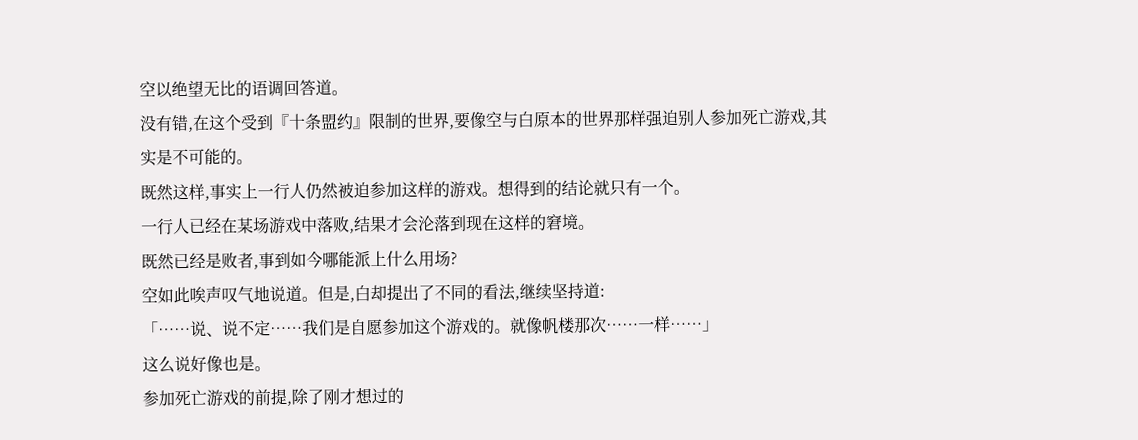空以绝望无比的语调回答道。
没有错,在这个受到『十条盟约』限制的世界,要像空与白原本的世界那样强迫别人参加死亡游戏,其实是不可能的。
既然这样,事实上一行人仍然被迫参加这样的游戏。想得到的结论就只有一个。
一行人已经在某场游戏中落败,结果才会沦落到现在这样的窘境。
既然已经是败者,事到如今哪能派上什么用场?
空如此唉声叹气地说道。但是,白却提出了不同的看法,继续坚持道:
「……说、说不定……我们是自愿参加这个游戏的。就像帆楼那次……一样……」
这么说好像也是。
参加死亡游戏的前提,除了刚才想过的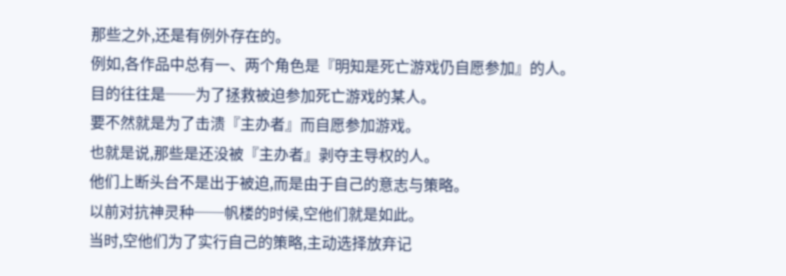那些之外,还是有例外存在的。
例如,各作品中总有一、两个角色是『明知是死亡游戏仍自愿参加』的人。
目的往往是──为了拯救被迫参加死亡游戏的某人。
要不然就是为了击溃『主办者』而自愿参加游戏。
也就是说,那些是还没被『主办者』剥夺主导权的人。
他们上断头台不是出于被迫,而是由于自己的意志与策略。
以前对抗神灵种──帆楼的时候,空他们就是如此。
当时,空他们为了实行自己的策略,主动选择放弃记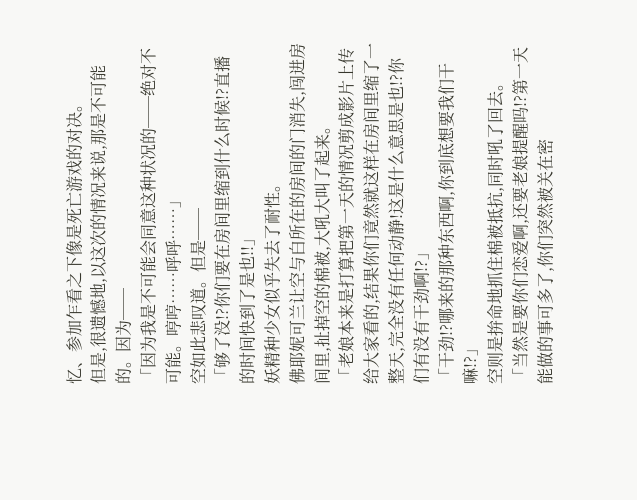忆、参加乍看之下像是死亡游戏的对决。
但是,很遗憾地,以这次的情况来说,那是不可能的。因为──
「因为我是不可能会同意这种状况的──绝对不可能。哼哼……呼呼……」
空如此悲叹道。但是──
「够了没!?你们要在房间里缩到什么时候!?直播的时间快到了是也!!」
妖精种少女似乎失去了耐性。
佛耶妮可兰让空与白所在的房间的门消失,闯进房间里,扯掉空的棉被,大吼大叫了起来。
「老娘本来是打算把第一天的情况剪成影片上传给大家看的,结果你们竟然就这样在房间里缩了一整天,完全没有任何动静!这是什么意思是也!?你们有没有干劲啊!?」
「干劲!?哪来的那种东西啊,你到底想要我们干嘛!?」
空则是拚命地抓住棉被抵抗,同时吼了回去。
「当然是要你们恋爱啊,还要老娘提醒吗!?第一天能做的事可多了,你们突然被关在密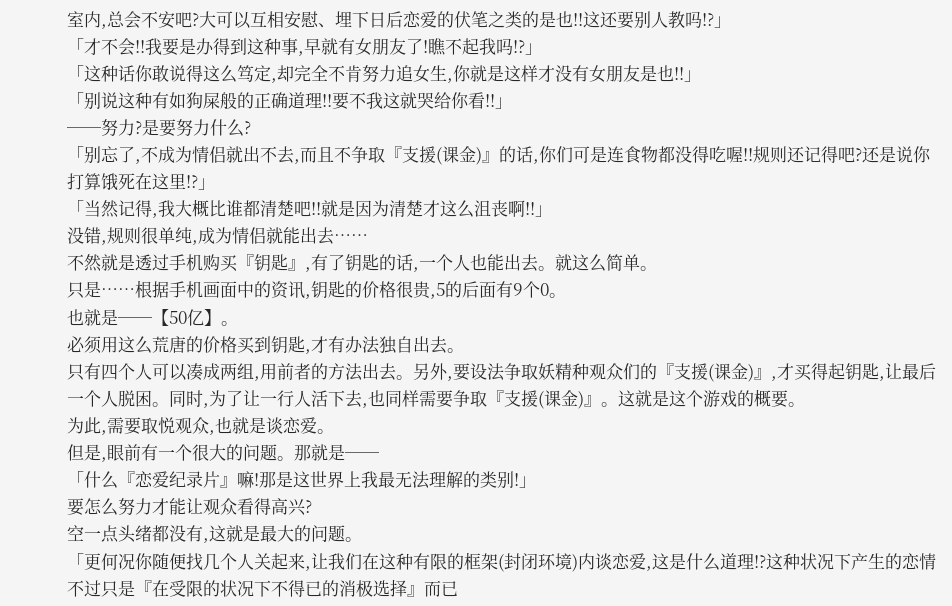室内,总会不安吧?大可以互相安慰、埋下日后恋爱的伏笔之类的是也!!这还要别人教吗!?」
「才不会!!我要是办得到这种事,早就有女朋友了!瞧不起我吗!?」
「这种话你敢说得这么笃定,却完全不肯努力追女生,你就是这样才没有女朋友是也!!」
「别说这种有如狗屎般的正确道理!!要不我这就哭给你看!!」
──努力?是要努力什么?
「别忘了,不成为情侣就出不去,而且不争取『支援(课金)』的话,你们可是连食物都没得吃喔!!规则还记得吧?还是说你打算饿死在这里!?」
「当然记得,我大概比谁都清楚吧!!就是因为清楚才这么沮丧啊!!」
没错,规则很单纯,成为情侣就能出去……
不然就是透过手机购买『钥匙』,有了钥匙的话,一个人也能出去。就这么简单。
只是……根据手机画面中的资讯,钥匙的价格很贵,5的后面有9个0。
也就是──【50亿】。
必须用这么荒唐的价格买到钥匙,才有办法独自出去。
只有四个人可以凑成两组,用前者的方法出去。另外,要设法争取妖精种观众们的『支援(课金)』,才买得起钥匙,让最后一个人脱困。同时,为了让一行人活下去,也同样需要争取『支援(课金)』。这就是这个游戏的概要。
为此,需要取悦观众,也就是谈恋爱。
但是,眼前有一个很大的问题。那就是──
「什么『恋爱纪录片』嘛!那是这世界上我最无法理解的类别!」
要怎么努力才能让观众看得高兴?
空一点头绪都没有,这就是最大的问题。
「更何况你随便找几个人关起来,让我们在这种有限的框架(封闭环境)内谈恋爱,这是什么道理!?这种状况下产生的恋情不过只是『在受限的状况下不得已的消极选择』而已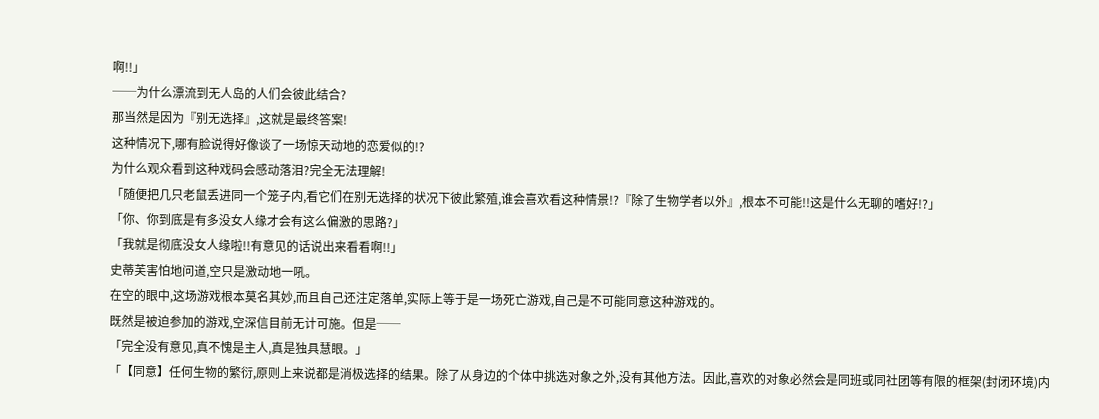啊!!」
──为什么漂流到无人岛的人们会彼此结合?
那当然是因为『别无选择』,这就是最终答案!
这种情况下,哪有脸说得好像谈了一场惊天动地的恋爱似的!?
为什么观众看到这种戏码会感动落泪?完全无法理解!
「随便把几只老鼠丢进同一个笼子内,看它们在别无选择的状况下彼此繁殖,谁会喜欢看这种情景!?『除了生物学者以外』,根本不可能!!这是什么无聊的嗜好!?」
「你、你到底是有多没女人缘才会有这么偏激的思路?」
「我就是彻底没女人缘啦!!有意见的话说出来看看啊!!」
史蒂芙害怕地问道,空只是激动地一吼。
在空的眼中,这场游戏根本莫名其妙,而且自己还注定落单,实际上等于是一场死亡游戏,自己是不可能同意这种游戏的。
既然是被迫参加的游戏,空深信目前无计可施。但是──
「完全没有意见,真不愧是主人,真是独具慧眼。」
「【同意】任何生物的繁衍,原则上来说都是消极选择的结果。除了从身边的个体中挑选对象之外,没有其他方法。因此,喜欢的对象必然会是同班或同社团等有限的框架(封闭环境)内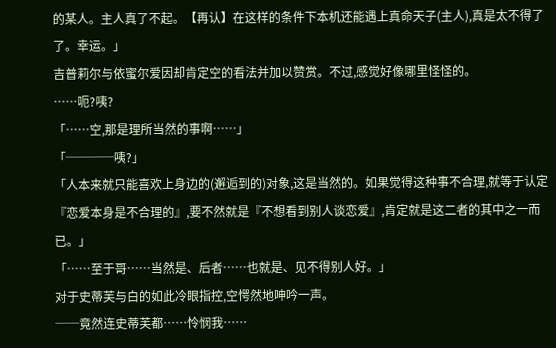的某人。主人真了不起。【再认】在这样的条件下本机还能遇上真命天子(主人),真是太不得了了。幸运。」
吉普莉尔与依蜜尔爱因却肯定空的看法并加以赞赏。不过,感觉好像哪里怪怪的。
……呃?咦?
「……空,那是理所当然的事啊……」
「────咦?」
「人本来就只能喜欢上身边的(邂逅到的)对象,这是当然的。如果觉得这种事不合理,就等于认定『恋爱本身是不合理的』,要不然就是『不想看到别人谈恋爱』,肯定就是这二者的其中之一而已。」
「……至于哥……当然是、后者……也就是、见不得别人好。」
对于史蒂芙与白的如此冷眼指控,空愕然地呻吟一声。
──竟然连史蒂芙都……怜悯我……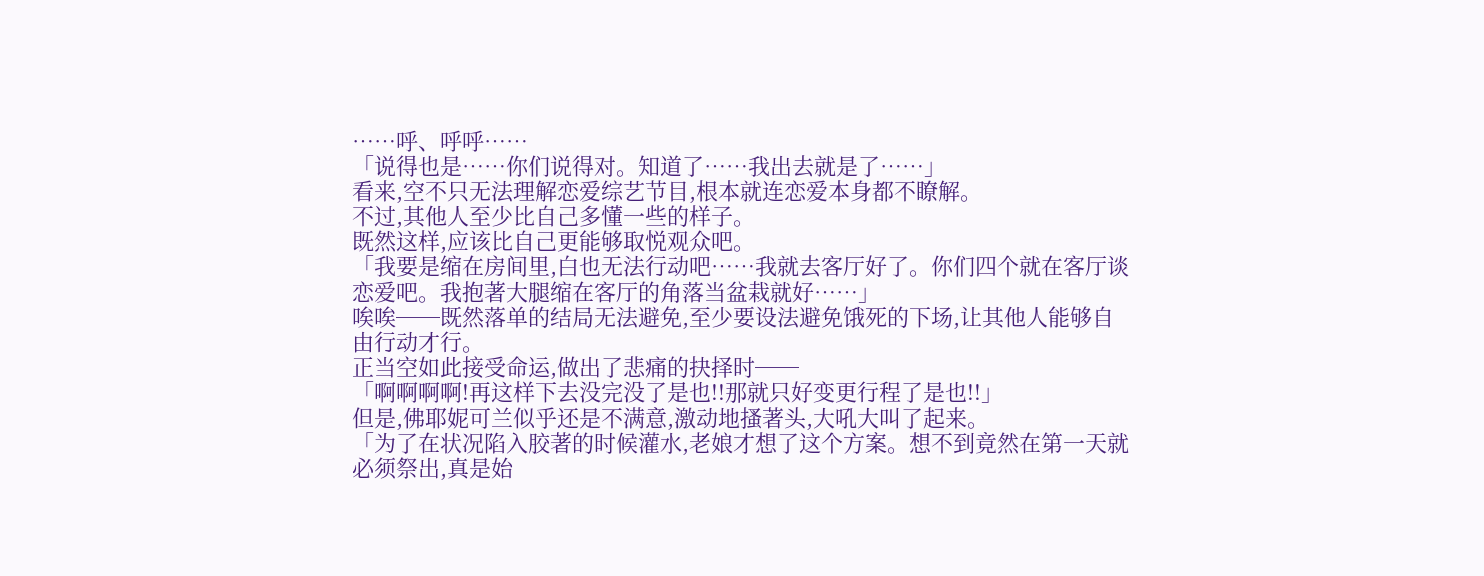……呼、呼呼……
「说得也是……你们说得对。知道了……我出去就是了……」
看来,空不只无法理解恋爱综艺节目,根本就连恋爱本身都不瞭解。
不过,其他人至少比自己多懂一些的样子。
既然这样,应该比自己更能够取悦观众吧。
「我要是缩在房间里,白也无法行动吧……我就去客厅好了。你们四个就在客厅谈恋爱吧。我抱著大腿缩在客厅的角落当盆栽就好……」
唉唉──既然落单的结局无法避免,至少要设法避免饿死的下场,让其他人能够自由行动才行。
正当空如此接受命运,做出了悲痛的抉择时──
「啊啊啊啊!再这样下去没完没了是也!!那就只好变更行程了是也!!」
但是,佛耶妮可兰似乎还是不满意,激动地搔著头,大吼大叫了起来。
「为了在状况陷入胶著的时候灌水,老娘才想了这个方案。想不到竟然在第一天就必须祭出,真是始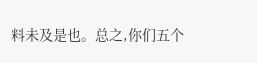料未及是也。总之,你们五个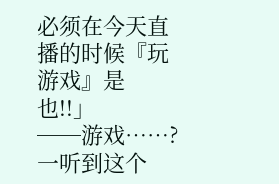必须在今天直播的时候『玩游戏』是也!!」
──游戏……?
一听到这个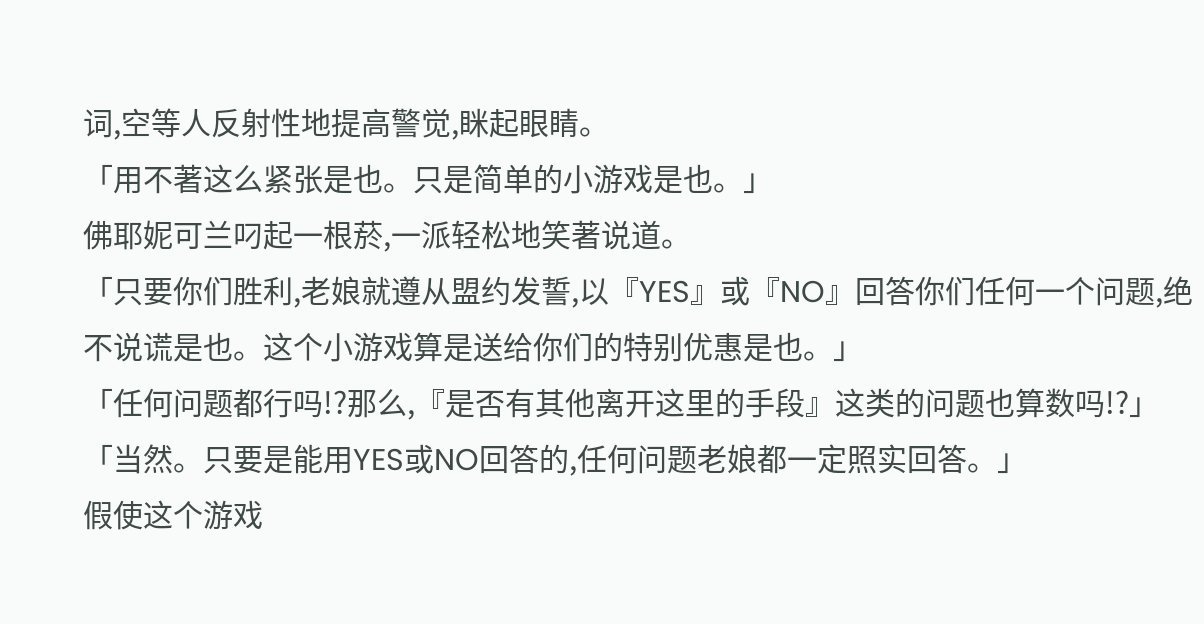词,空等人反射性地提高警觉,眯起眼睛。
「用不著这么紧张是也。只是简单的小游戏是也。」
佛耶妮可兰叼起一根菸,一派轻松地笑著说道。
「只要你们胜利,老娘就遵从盟约发誓,以『YES』或『NO』回答你们任何一个问题,绝不说谎是也。这个小游戏算是送给你们的特别优惠是也。」
「任何问题都行吗!?那么,『是否有其他离开这里的手段』这类的问题也算数吗!?」
「当然。只要是能用YES或NO回答的,任何问题老娘都一定照实回答。」
假使这个游戏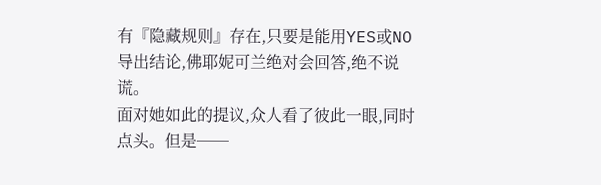有『隐藏规则』存在,只要是能用YES或NO导出结论,佛耶妮可兰绝对会回答,绝不说谎。
面对她如此的提议,众人看了彼此一眼,同时点头。但是──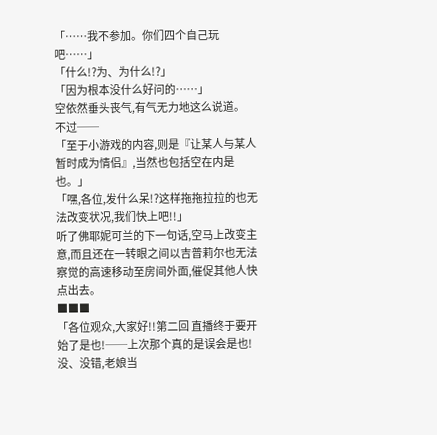「……我不参加。你们四个自己玩吧……」
「什么!?为、为什么!?」
「因为根本没什么好问的……」
空依然垂头丧气,有气无力地这么说道。
不过──
「至于小游戏的内容,则是『让某人与某人暂时成为情侣』,当然也包括空在内是也。」
「嘿,各位,发什么呆!?这样拖拖拉拉的也无法改变状况,我们快上吧!!」
听了佛耶妮可兰的下一句话,空马上改变主意,而且还在一转眼之间以吉普莉尔也无法察觉的高速移动至房间外面,催促其他人快点出去。
■■■
「各位观众,大家好!!第二回 直播终于要开始了是也!──上次那个真的是误会是也!没、没错,老娘当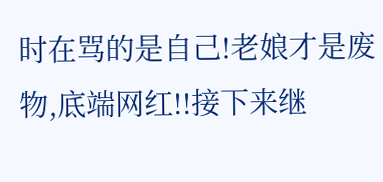时在骂的是自己!老娘才是废物,底端网红!!接下来继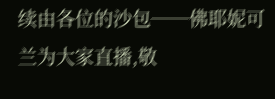续由各位的沙包──佛耶妮可兰为大家直播,敬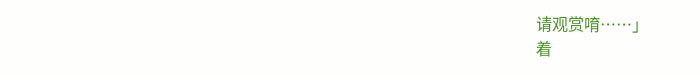请观赏唷……」
着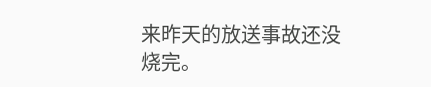来昨天的放送事故还没烧完。